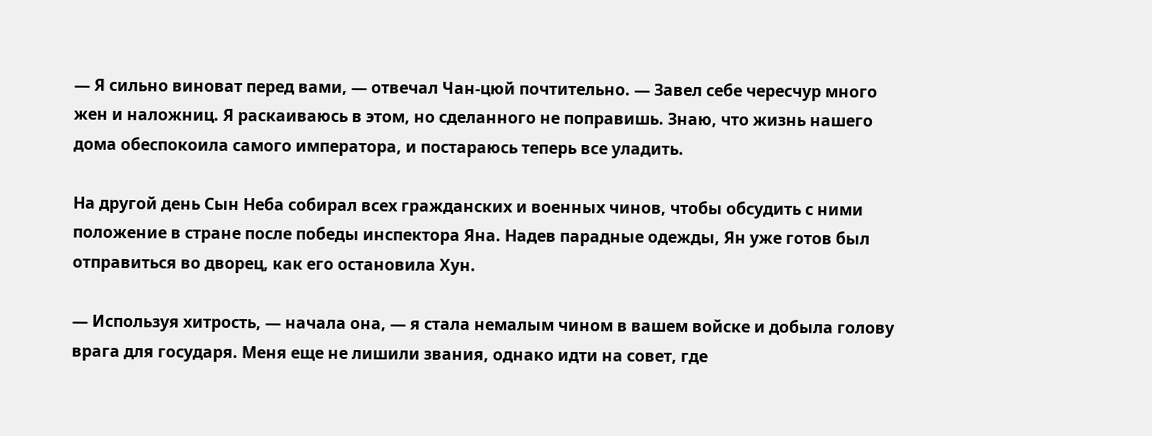— Я сильно виноват перед вами, — отвечал Чан-цюй почтительно. — Завел себе чересчур много жен и наложниц. Я раскаиваюсь в этом, но сделанного не поправишь. Знаю, что жизнь нашего дома обеспокоила самого императора, и постараюсь теперь все уладить.

На другой день Сын Неба собирал всех гражданских и военных чинов, чтобы обсудить с ними положение в стране после победы инспектора Яна. Надев парадные одежды, Ян уже готов был отправиться во дворец, как его остановила Хун.

— Используя хитрость, — начала она, — я стала немалым чином в вашем войске и добыла голову врага для государя. Меня еще не лишили звания, однако идти на совет, где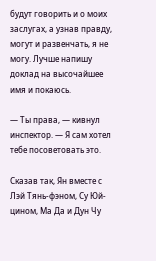будут говорить и о моих заслугах, а узнав правду, могут и развенчать, я не могу. Лучше напишу доклад на высочайшее имя и покаюсь.

— Ты права, — кивнул инспектор. — Я сам хотел тебе посоветовать это.

Сказав так, Ян вместе с Лэй Тянь-фэном, Су Юй-цином, Ма Да и Дун Чу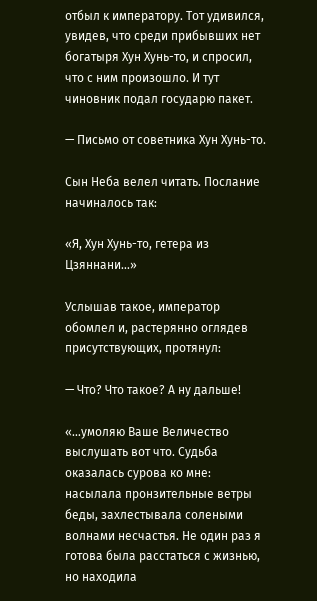отбыл к императору. Тот удивился, увидев, что среди прибывших нет богатыря Хун Хунь-то, и спросил, что с ним произошло. И тут чиновник подал государю пакет.

— Письмо от советника Хун Хунь-то.

Сын Неба велел читать. Послание начиналось так:

«Я, Хун Хунь-то, гетера из Цзяннани…»

Услышав такое, император обомлел и, растерянно оглядев присутствующих, протянул:

— Что? Что такое? А ну дальше!

«…умоляю Ваше Величество выслушать вот что. Судьба оказалась сурова ко мне: насылала пронзительные ветры беды, захлестывала солеными волнами несчастья. Не один раз я готова была расстаться с жизнью, но находила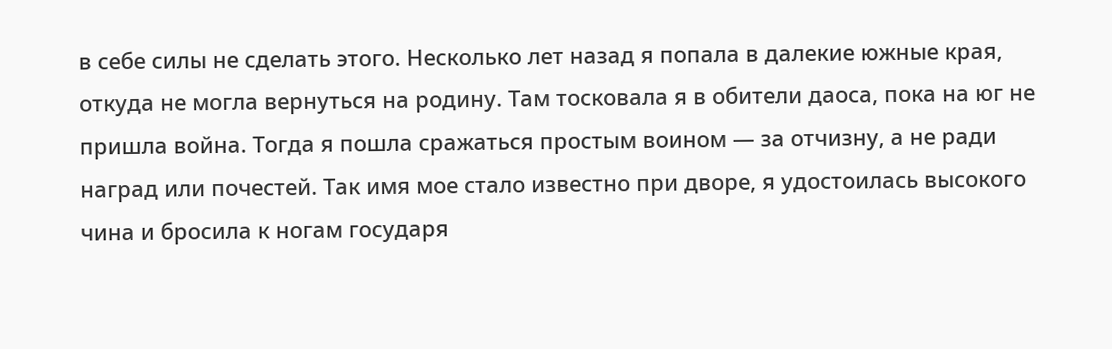в себе силы не сделать этого. Несколько лет назад я попала в далекие южные края, откуда не могла вернуться на родину. Там тосковала я в обители даоса, пока на юг не пришла война. Тогда я пошла сражаться простым воином — за отчизну, а не ради наград или почестей. Так имя мое стало известно при дворе, я удостоилась высокого чина и бросила к ногам государя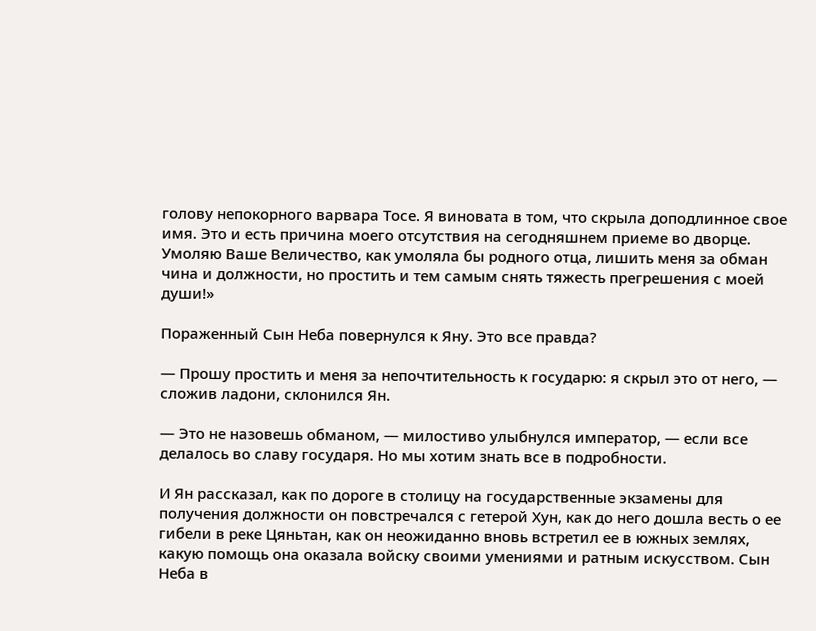голову непокорного варвара Тосе. Я виновата в том, что скрыла доподлинное свое имя. Это и есть причина моего отсутствия на сегодняшнем приеме во дворце. Умоляю Ваше Величество, как умоляла бы родного отца, лишить меня за обман чина и должности, но простить и тем самым снять тяжесть прегрешения с моей души!»

Пораженный Сын Неба повернулся к Яну. Это все правда?

— Прошу простить и меня за непочтительность к государю: я скрыл это от него, — сложив ладони, склонился Ян.

— Это не назовешь обманом, — милостиво улыбнулся император, — если все делалось во славу государя. Но мы хотим знать все в подробности.

И Ян рассказал, как по дороге в столицу на государственные экзамены для получения должности он повстречался с гетерой Хун, как до него дошла весть о ее гибели в реке Цяньтан, как он неожиданно вновь встретил ее в южных землях, какую помощь она оказала войску своими умениями и ратным искусством. Сын Неба в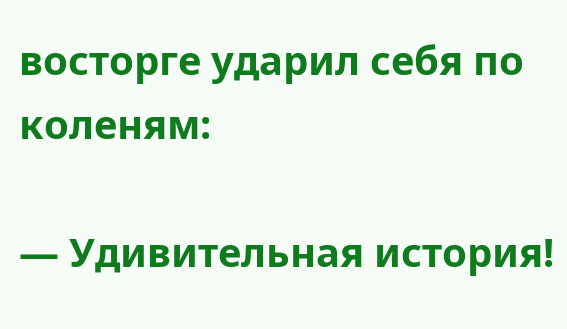восторге ударил себя по коленям:

— Удивительная история!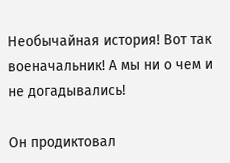Необычайная история! Вот так военачальник! А мы ни о чем и не догадывались!

Он продиктовал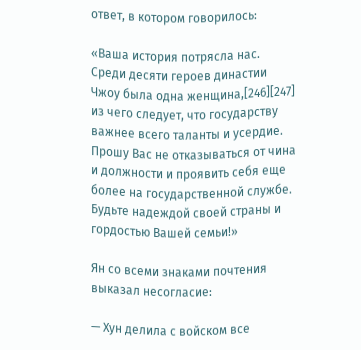ответ, в котором говорилось:

«Ваша история потрясла нас. Среди десяти героев династии Чжоу была одна женщина,[246][247] из чего следует, что государству важнее всего таланты и усердие. Прошу Вас не отказываться от чина и должности и проявить себя еще более на государственной службе. Будьте надеждой своей страны и гордостью Вашей семьи!»

Ян со всеми знаками почтения выказал несогласие:

— Хун делила с войском все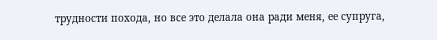трудности похода, но все это делала она ради меня, ее супруга,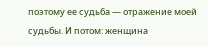поэтому ее судьба — отражение моей судьбы. И потом: женщина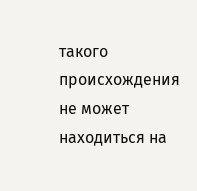такого происхождения не может находиться на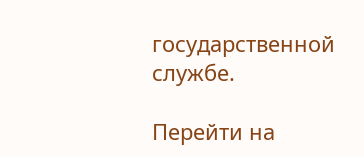государственной службе.

Перейти на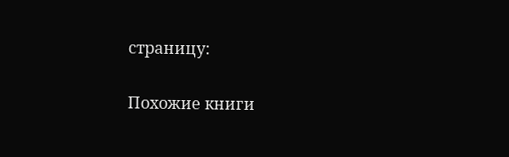страницу:

Похожие книги